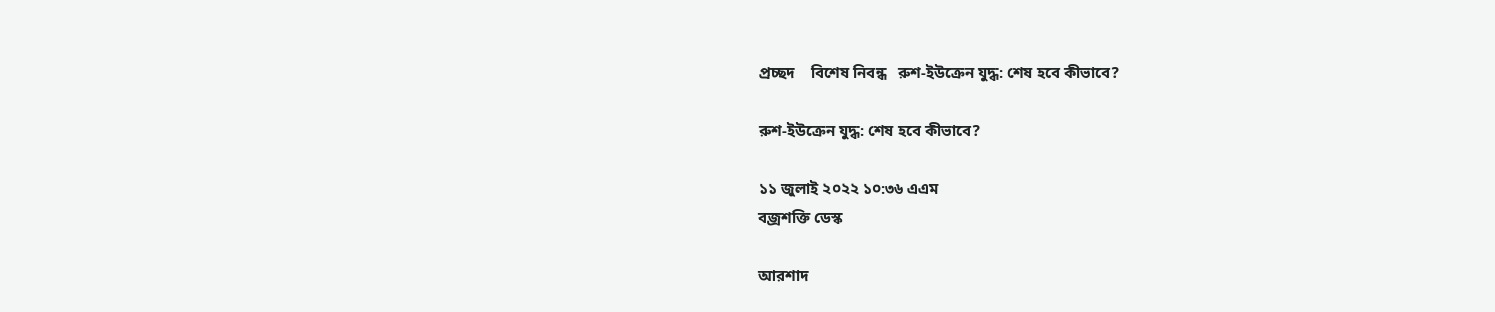প্রচ্ছদ    বিশেষ নিবন্ধ   রুশ-ইউক্রেন যুদ্ধ: শেষ হবে কীভাবে?

রুশ-ইউক্রেন যুদ্ধ: শেষ হবে কীভাবে?

১১ জুলাই ২০২২ ১০:৩৬ এএম
বজ্রশক্তি ডেস্ক

আরশাদ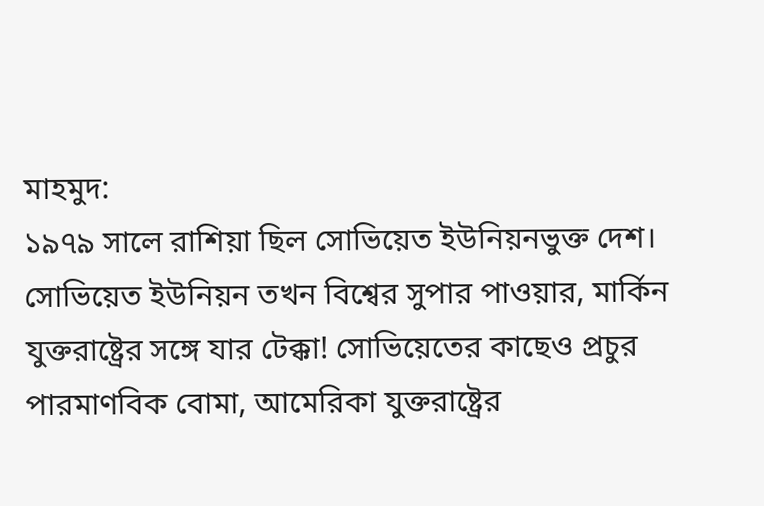মাহমুদ:
১৯৭৯ সালে রাশিয়া ছিল সোভিয়েত ইউনিয়নভুক্ত দেশ। সোভিয়েত ইউনিয়ন তখন বিশ্বের সুপার পাওয়ার, মার্কিন যুক্তরাষ্ট্রের সঙ্গে যার টেক্কা! সোভিয়েতের কাছেও প্রচুর পারমাণবিক বোমা, আমেরিকা যুক্তরাষ্ট্রের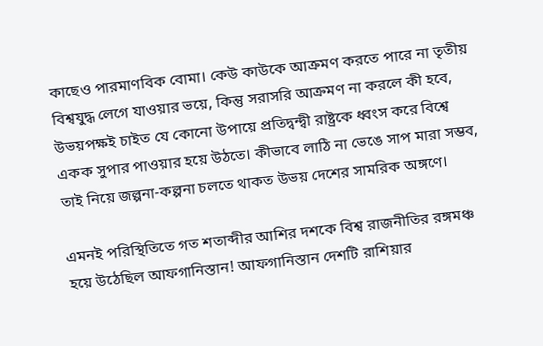কাছেও পারমাণবিক বোমা। কেউ কাউকে আক্রমণ করতে পারে না তৃতীয় বিশ্বযুদ্ধ লেগে যাওয়ার ভয়ে, কিন্তু সরাসরি আক্রমণ না করলে কী হবে, উভয়পক্ষই চাইত যে কোনো উপায়ে প্রতিদ্বন্দ্বী রাষ্ট্রকে ধ্বংস করে বিশ্বে একক সুপার পাওয়ার হয়ে উঠতে। কীভাবে লাঠি না ভেঙে সাপ মারা সম্ভব, তাই নিয়ে জল্পনা-কল্পনা চলতে থাকত উভয় দেশের সামরিক অঙ্গণে।

এমনই পরিস্থিতিতে গত শতাব্দীর আশির দশকে বিশ্ব রাজনীতির রঙ্গমঞ্চ হয়ে উঠেছিল আফগানিস্তান! আফগানিস্তান দেশটি রাশিয়ার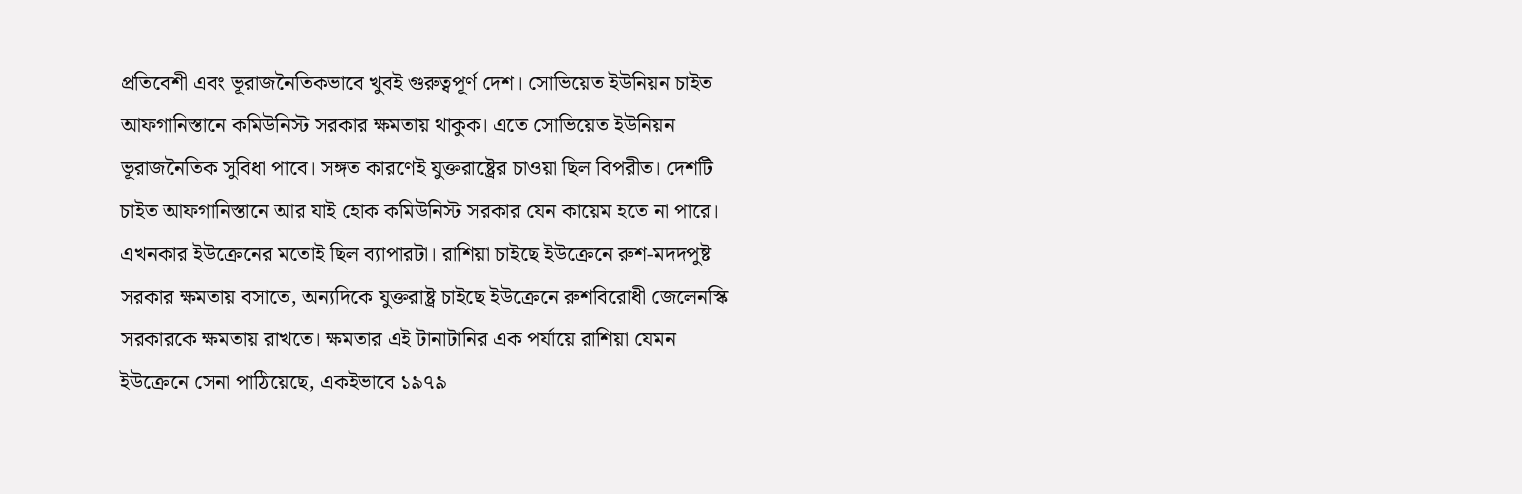প্রতিবেশী এবং ভূরাজনৈতিকভাবে খুবই গুরুত্বপূর্ণ দেশ। সোভিয়েত ইউনিয়ন চাইত আফগানিস্তানে কমিউনিস্ট সরকার ক্ষমতায় থাকুক। এতে সোভিয়েত ইউনিয়ন ভূরাজনৈতিক সুবিধা পাবে। সঙ্গত কারণেই যুক্তরাষ্ট্রের চাওয়া ছিল বিপরীত। দেশটি চাইত আফগানিস্তানে আর যাই হোক কমিউনিস্ট সরকার যেন কায়েম হতে না পারে। এখনকার ইউক্রেনের মতোই ছিল ব্যাপারটা। রাশিয়া চাইছে ইউক্রেনে রুশ-মদদপুষ্ট সরকার ক্ষমতায় বসাতে, অন্যদিকে যুক্তরাষ্ট্র চাইছে ইউক্রেনে রুশবিরোধী জেলেনস্কি সরকারকে ক্ষমতায় রাখতে। ক্ষমতার এই টানাটানির এক পর্যায়ে রাশিয়া যেমন ইউক্রেনে সেনা পাঠিয়েছে, একইভাবে ১৯৭৯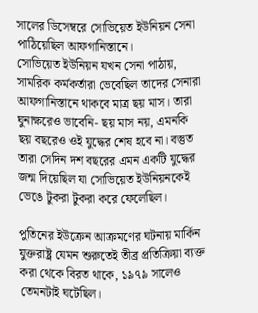সালের ডিসেম্বরে সোভিয়েত ইউনিয়ন সেনা পাঠিয়েছিল আফগানিস্তানে।
সোভিয়েত ইউনিয়ন যখন সেনা পাঠায়, সামরিক কর্মকর্তারা ভেবেছিল তাদের সেনারা আফগানিস্তানে থাকবে মাত্র ছয় মাস। তারা ঘুনাক্ষরেও ভাবেনি- ছয় মাস নয়, এমনকি ছয় বছরেও ওই যুদ্ধের শেষ হবে না। বস্তুত তারা সেদিন দশ বছরের এমন একটি যুদ্ধের জন্ম দিয়েছিল যা সোভিয়েত ইউনিয়নকেই ভেঙে টুকরা টুকরা করে ফেলেছিল।

পুতিনের ইউক্রেন আক্রমণের ঘটনায় মার্কিন যুক্তরাষ্ট্র যেমন শুরুতেই তীব্র প্রতিক্রিয়া ব্যক্ত করা থেকে বিরত থাকে, ১৯৭৯ সালেও তেমনটাই ঘটেছিল।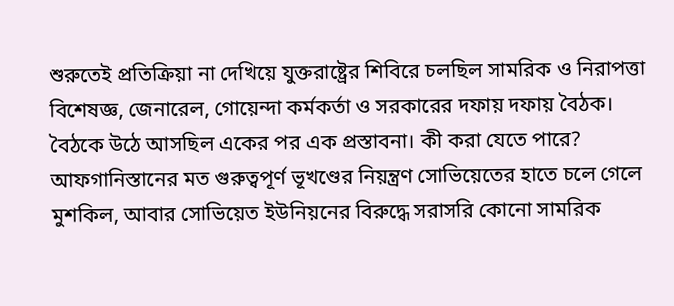শুরুতেই প্রতিক্রিয়া না দেখিয়ে যুক্তরাষ্ট্রের শিবিরে চলছিল সামরিক ও নিরাপত্তা বিশেষজ্ঞ, জেনারেল, গোয়েন্দা কর্মকর্তা ও সরকারের দফায় দফায় বৈঠক। বৈঠকে উঠে আসছিল একের পর এক প্রস্তাবনা। কী করা যেতে পারে? আফগানিস্তানের মত গুরুত্বপূর্ণ ভূখণ্ডের নিয়ন্ত্রণ সোভিয়েতের হাতে চলে গেলে মুশকিল, আবার সোভিয়েত ইউনিয়নের বিরুদ্ধে সরাসরি কোনো সামরিক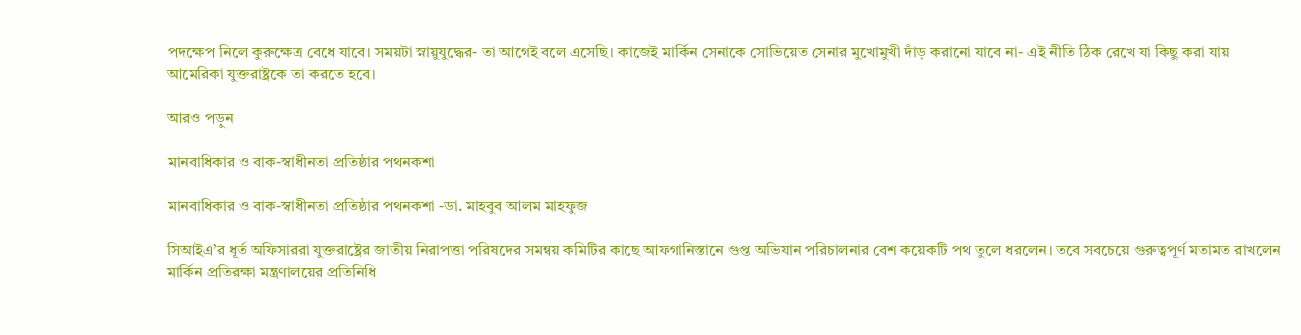পদক্ষেপ নিলে কুরুক্ষেত্র বেধে যাবে। সময়টা স্নায়ুযুদ্ধের- তা আগেই বলে এসেছি। কাজেই মার্কিন সেনাকে সোভিয়েত সেনার মুখোমুখী দাঁড় করানো যাবে না- এই নীতি ঠিক রেখে যা কিছু করা যায় আমেরিকা যুক্তরাষ্ট্রকে তা করতে হবে।

আরও পড়ুন

মানবাধিকার ও বাক-স্বাধীনতা প্রতিষ্ঠার পথনকশা

মানবাধিকার ও বাক-স্বাধীনতা প্রতিষ্ঠার পথনকশা -ডা. মাহবুব আলম মাহফুজ

সিআইএ’র ধূর্ত অফিসাররা যুক্তরাষ্ট্রের জাতীয় নিরাপত্তা পরিষদের সমন্বয় কমিটির কাছে আফগানিস্তানে গুপ্ত অভিযান পরিচালনার বেশ কয়েকটি পথ তুলে ধরলেন। তবে সবচেয়ে গুরুত্বপূর্ণ মতামত রাখলেন মার্কিন প্রতিরক্ষা মন্ত্রণালয়ের প্রতিনিধি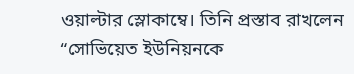ওয়াল্টার স্লোকাম্বে। তিনি প্রস্তাব রাখলেন “সোভিয়েত ইউনিয়নকে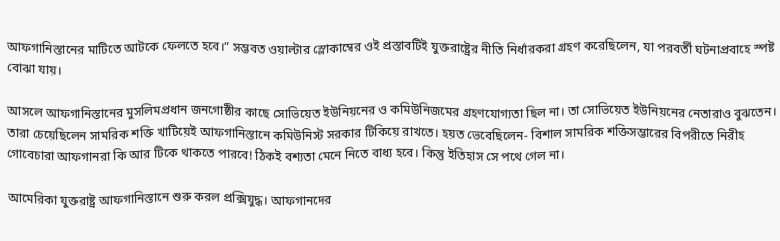আফগানিস্তানের মাটিতে আটকে ফেলতে হবে।” সম্ভবত ওয়াল্টার স্লোকাম্বের ওই প্রস্তাবটিই যুক্তরাষ্ট্রের নীতি নির্ধারকরা গ্রহণ করেছিলেন, যা পরবর্তী ঘটনাপ্রবাহে স্পষ্ট বোঝা যায়।

আসলে আফগানিস্তানের মুসলিমপ্রধান জনগোষ্ঠীর কাছে সোভিয়েত ইউনিয়নের ও কমিউনিজমের গ্রহণযোগ্যতা ছিল না। তা সোভিয়েত ইউনিয়নের নেতারাও বুঝতেন। তারা চেয়েছিলেন সামরিক শক্তি খাটিয়েই আফগানিস্তানে কমিউনিস্ট সরকার টিকিয়ে রাখতে। হয়ত ভেবেছিলেন- বিশাল সামরিক শক্তিসম্ভারের বিপরীতে নিরীহ গোবেচারা আফগানরা কি আর টিকে থাকতে পারবে! ঠিকই বশ্যতা মেনে নিতে বাধ্য হবে। কিন্তু ইতিহাস সে পথে গেল না।

আমেরিকা যুক্তরাষ্ট্র আফগানিস্তানে শুরু করল প্রক্সিযুদ্ধ। আফগানদের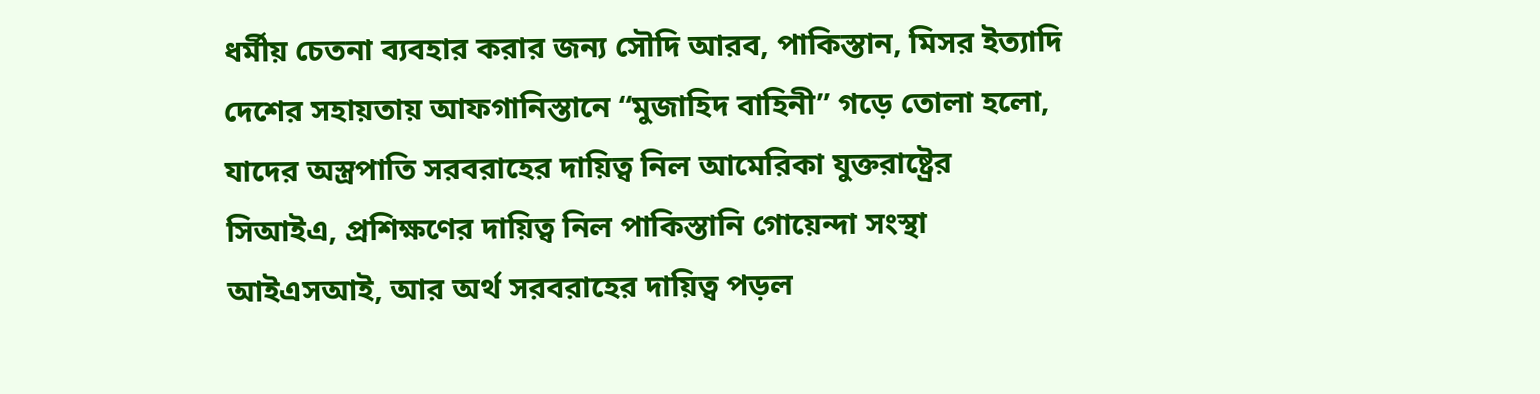ধর্মীয় চেতনা ব্যবহার করার জন্য সৌদি আরব, পাকিস্তান, মিসর ইত্যাদি দেশের সহায়তায় আফগানিস্তানে “মুজাহিদ বাহিনী” গড়ে তোলা হলো, যাদের অস্ত্রপাতি সরবরাহের দায়িত্ব নিল আমেরিকা যুক্তরাষ্ট্রের সিআইএ, প্রশিক্ষণের দায়িত্ব নিল পাকিস্তানি গোয়েন্দা সংস্থা আইএসআই, আর অর্থ সরবরাহের দায়িত্ব পড়ল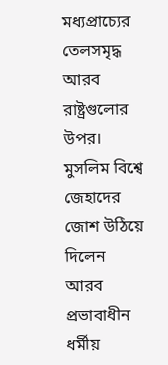মধ্যপ্রাচ্যের তেলসমৃদ্ধ আরব রাষ্ট্রগুলোর উপর। মুসলিম বিশ্বে জেহাদের জোশ উঠিয়ে দিলেন আরব প্রভাবাধীন ধর্মীয়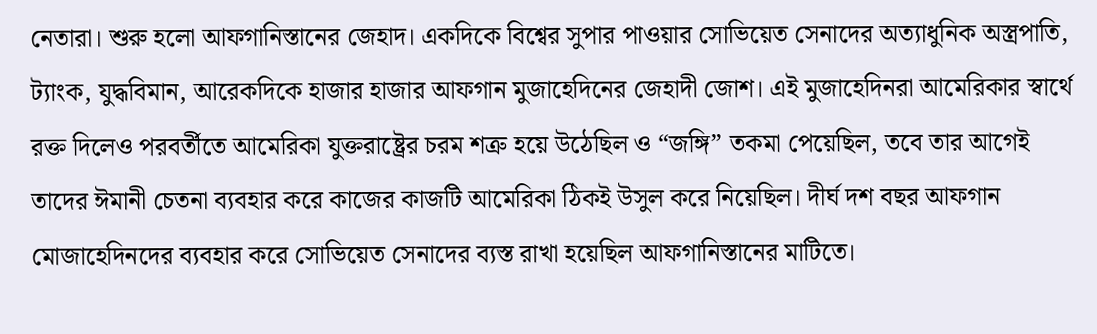নেতারা। শুরু হলো আফগানিস্তানের জেহাদ। একদিকে বিশ্বের সুপার পাওয়ার সোভিয়েত সেনাদের অত্যাধুনিক অস্ত্রপাতি, ট্যাংক, যুদ্ধবিমান, আরেকদিকে হাজার হাজার আফগান মুজাহেদিনের জেহাদী জোশ। এই মুজাহেদিনরা আমেরিকার স্বার্থে রক্ত দিলেও পরবর্তীতে আমেরিকা যুক্তরাষ্ট্রের চরম শত্রু হয়ে উঠেছিল ও “জঙ্গি” তকমা পেয়েছিল, তবে তার আগেই তাদের ঈমানী চেতনা ব্যবহার করে কাজের কাজটি আমেরিকা ঠিকই উসুল করে নিয়েছিল। দীর্ঘ দশ বছর আফগান মোজাহেদিনদের ব্যবহার করে সোভিয়েত সেনাদের ব্যস্ত রাখা হয়েছিল আফগানিস্তানের মাটিতে।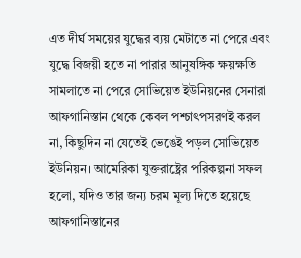এত দীর্ঘ সময়ের যুদ্ধের ব্যয় মেটাতে না পেরে এবং যুদ্ধে বিজয়ী হতে না পারার আনুষঙ্গিক ক্ষয়ক্ষতি সামলাতে না পেরে সোভিয়েত ইউনিয়নের সেনারা আফগানিস্তান থেকে কেবল পশ্চাৎপসরণই করল না, কিছুদিন না যেতেই ভেঙেই পড়ল সোভিয়েত ইউনিয়ন। আমেরিকা যুক্তরাষ্ট্রের পরিকল্পনা সফল হলো, যদিও তার জন্য চরম মূল্য দিতে হয়েছে আফগানিস্তানের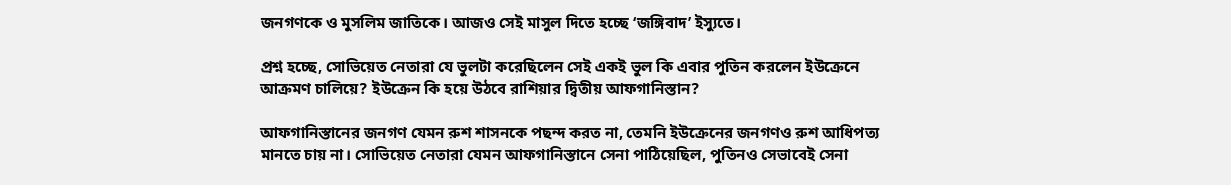জনগণকে ও মুসলিম জাতিকে। আজও সেই মাসুল দিতে হচ্ছে ‘জঙ্গিবাদ’ ইস্যুতে।

প্রশ্ন হচ্ছে, সোভিয়েত নেতারা যে ভুলটা করেছিলেন সেই একই ভুল কি এবার পুতিন করলেন ইউক্রেনে আক্রমণ চালিয়ে? ইউক্রেন কি হয়ে উঠবে রাশিয়ার দ্বিতীয় আফগানিস্তান?

আফগানিস্তানের জনগণ যেমন রুশ শাসনকে পছন্দ করত না, তেমনি ইউক্রেনের জনগণও রুশ আধিপত্য মানতে চায় না। সোভিয়েত নেতারা যেমন আফগানিস্তানে সেনা পাঠিয়েছিল, পুতিনও সেভাবেই সেনা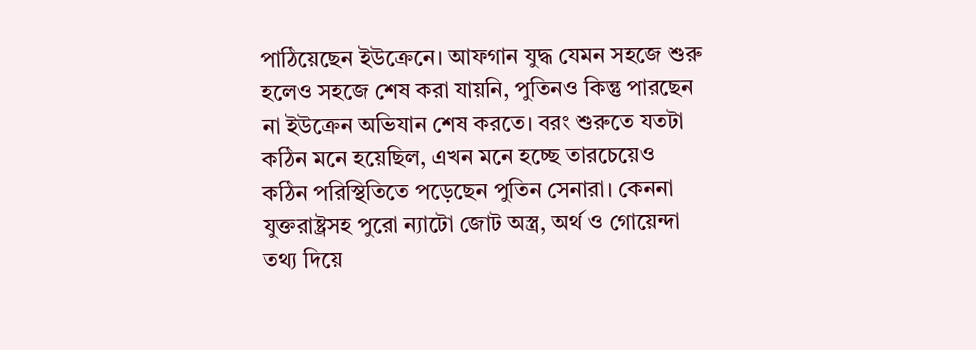পাঠিয়েছেন ইউক্রেনে। আফগান যুদ্ধ যেমন সহজে শুরু হলেও সহজে শেষ করা যায়নি, পুতিনও কিন্তু পারছেন না ইউক্রেন অভিযান শেষ করতে। বরং শুরুতে যতটা কঠিন মনে হয়েছিল, এখন মনে হচ্ছে তারচেয়েও কঠিন পরিস্থিতিতে পড়েছেন পুতিন সেনারা। কেননা যুক্তরাষ্ট্রসহ পুরো ন্যাটো জোট অস্ত্র, অর্থ ও গোয়েন্দা তথ্য দিয়ে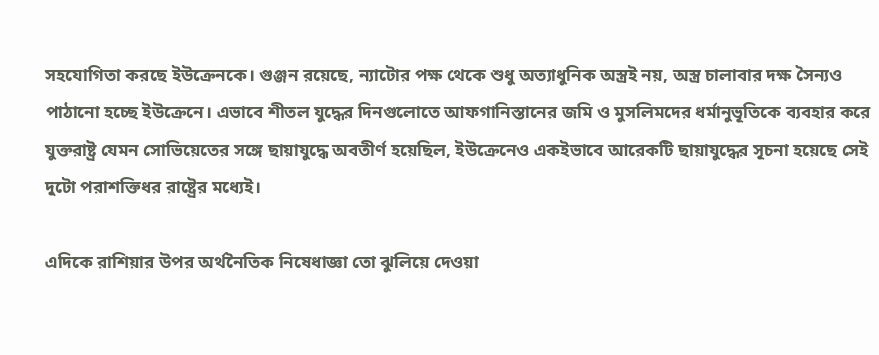সহযোগিতা করছে ইউক্রেনকে। গুঞ্জন রয়েছে, ন্যাটোর পক্ষ থেকে শুধু অত্যাধুনিক অস্ত্রই নয়, অস্ত্র চালাবার দক্ষ সৈন্যও পাঠানো হচ্ছে ইউক্রেনে। এভাবে শীতল যুদ্ধের দিনগুলোতে আফগানিস্তানের জমি ও মুসলিমদের ধর্মানুভূতিকে ব্যবহার করে যুক্তরাষ্ট্র যেমন সোভিয়েতের সঙ্গে ছায়াযুদ্ধে অবতীর্ণ হয়েছিল, ইউক্রেনেও একইভাবে আরেকটি ছায়াযুদ্ধের সূচনা হয়েছে সেই দুটো পরাশক্তিধর রাষ্ট্রের মধ্যেই।

এদিকে রাশিয়ার উপর অর্থনৈতিক নিষেধাজ্ঞা তো ঝুলিয়ে দেওয়া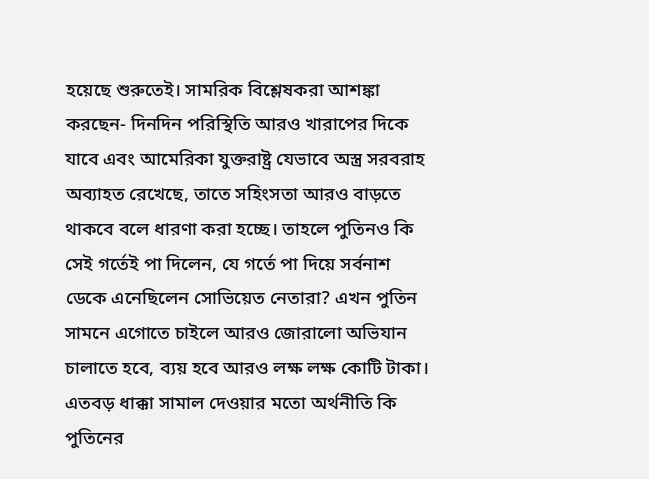হয়েছে শুরুতেই। সামরিক বিশ্লেষকরা আশঙ্কা করছেন- দিনদিন পরিস্থিতি আরও খারাপের দিকে যাবে এবং আমেরিকা যুক্তরাষ্ট্র যেভাবে অস্ত্র সরবরাহ অব্যাহত রেখেছে, তাতে সহিংসতা আরও বাড়তে থাকবে বলে ধারণা করা হচ্ছে। তাহলে পুতিনও কি সেই গর্তেই পা দিলেন, যে গর্তে পা দিয়ে সর্বনাশ ডেকে এনেছিলেন সোভিয়েত নেতারা? এখন পুতিন সামনে এগোতে চাইলে আরও জোরালো অভিযান চালাতে হবে, ব্যয় হবে আরও লক্ষ লক্ষ কোটি টাকা। এতবড় ধাক্কা সামাল দেওয়ার মতো অর্থনীতি কি পুতিনের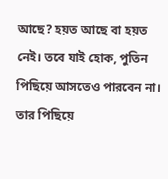আছে? হয়ত আছে বা হয়ত নেই। তবে যাই হোক, পুতিন পিছিয়ে আসতেও পারবেন না। তার পিছিয়ে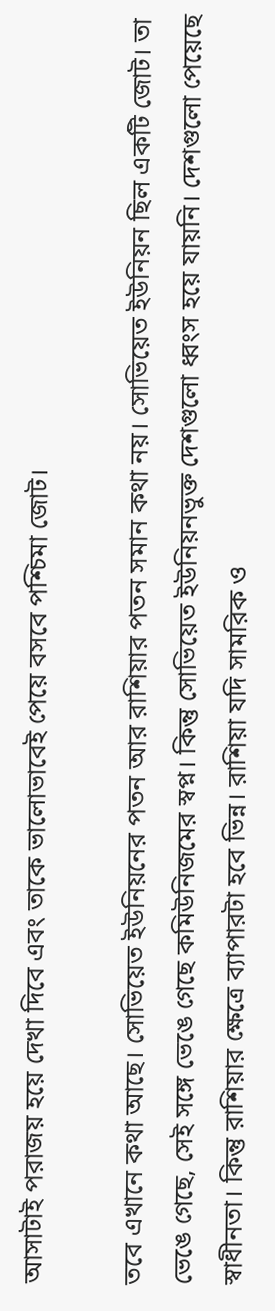আসাটাই পরাজয় হয়ে দেখা দিবে এবং তাকে ভালোভাবেই পেয়ে বসবে পশ্চিমা জোট।

তবে এখানে কথা আছে। সোভিয়েত ইউনিয়নের পতন আর রাশিয়ার পতন সমান কথা নয়। সোভিয়েত ইউনিয়ন ছিল একটি জোট। তা ভেঙে গেছে, সেই সঙ্গে ভেঙে গেছে কমিউনিজমের স্বপ্ন। কিন্তু সোভিয়েত ইউনিয়নভুক্ত দেশগুলো ধ্বংস হয়ে যায়নি। দেশগুলো পেয়েছে স্বাধীনতা। কিন্তু রাশিয়ার ক্ষেত্রে ব্যাপারটা হবে ভিন্ন। রাশিয়া যদি সামরিক ও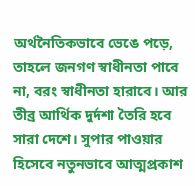অর্থনৈতিকভাবে ভেঙে পড়ে, তাহলে জনগণ স্বাধীনতা পাবে না, বরং স্বাধীনতা হারাবে। আর তীব্র আর্থিক দুর্দশা তৈরি হবে সারা দেশে। সুপার পাওয়ার হিসেবে নতুনভাবে আত্মপ্রকাশ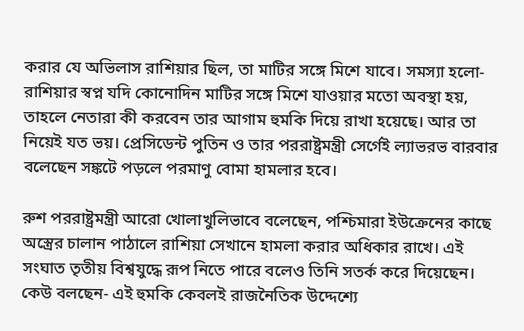করার যে অভিলাস রাশিয়ার ছিল, তা মাটির সঙ্গে মিশে যাবে। সমস্যা হলো- রাশিয়ার স্বপ্ন যদি কোনোদিন মাটির সঙ্গে মিশে যাওয়ার মতো অবস্থা হয়, তাহলে নেতারা কী করবেন তার আগাম হুমকি দিয়ে রাখা হয়েছে। আর তা নিয়েই যত ভয়। প্রেসিডেন্ট পুতিন ও তার পররাষ্ট্রমন্ত্রী সের্গেই ল্যাভরভ বারবার বলেছেন সঙ্কটে পড়লে পরমাণু বোমা হামলার হবে।

রুশ পররাষ্ট্রমন্ত্রী আরো খোলাখুলিভাবে বলেছেন, পশ্চিমারা ইউক্রেনের কাছে অস্ত্রের চালান পাঠালে রাশিয়া সেখানে হামলা করার অধিকার রাখে। এই সংঘাত তৃতীয় বিশ্বযুদ্ধে রূপ নিতে পারে বলেও তিনি সতর্ক করে দিয়েছেন। কেউ বলছেন- এই হুমকি কেবলই রাজনৈতিক উদ্দেশ্যে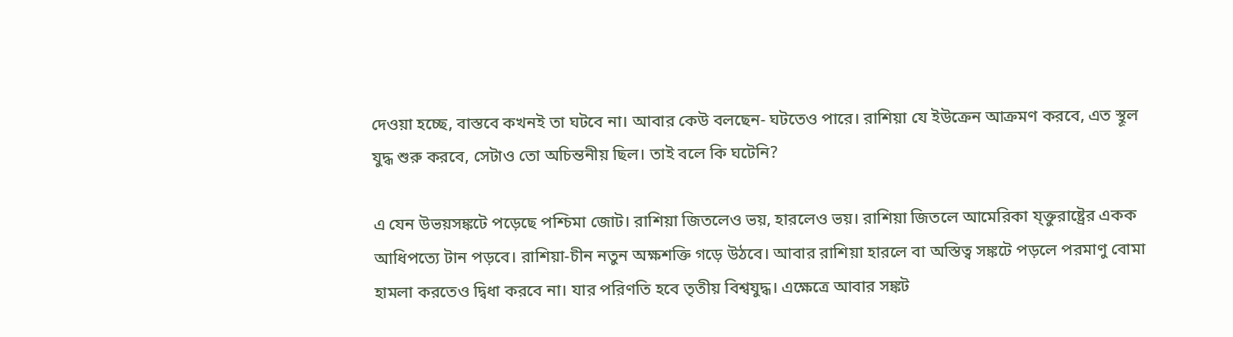দেওয়া হচ্ছে, বাস্তবে কখনই তা ঘটবে না। আবার কেউ বলছেন- ঘটতেও পারে। রাশিয়া যে ইউক্রেন আক্রমণ করবে, এত স্থূল যুদ্ধ শুরু করবে, সেটাও তো অচিন্তনীয় ছিল। তাই বলে কি ঘটেনি?

এ যেন উভয়সঙ্কটে পড়েছে পশ্চিমা জোট। রাশিয়া জিতলেও ভয়, হারলেও ভয়। রাশিয়া জিতলে আমেরিকা য্ক্তুরাষ্ট্রের একক আধিপত্যে টান পড়বে। রাশিয়া-চীন নতুন অক্ষশক্তি গড়ে উঠবে। আবার রাশিয়া হারলে বা অস্তিত্ব সঙ্কটে পড়লে পরমাণু বোমা হামলা করতেও দ্বিধা করবে না। যার পরিণতি হবে তৃতীয় বিশ্বযুদ্ধ। এক্ষেত্রে আবার সঙ্কট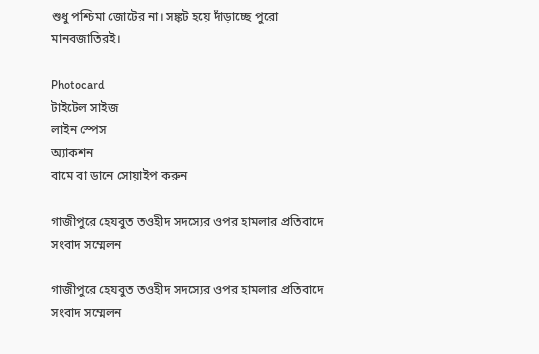শুধু পশ্চিমা জোটের না। সঙ্কট হয়ে দাঁড়াচ্ছে পুরো মানবজাতিরই।

Photocard
টাইটেল সাইজ
লাইন স্পেস
অ্যাকশন
বামে বা ডানে সোয়াইপ করুন

গাজীপুরে হেযবুত তওহীদ সদস্যের ওপর হামলার প্রতিবাদে সংবাদ সম্মেলন

গাজীপুরে হেযবুত তওহীদ সদস্যের ওপর হামলার প্রতিবাদে সংবাদ সম্মেলন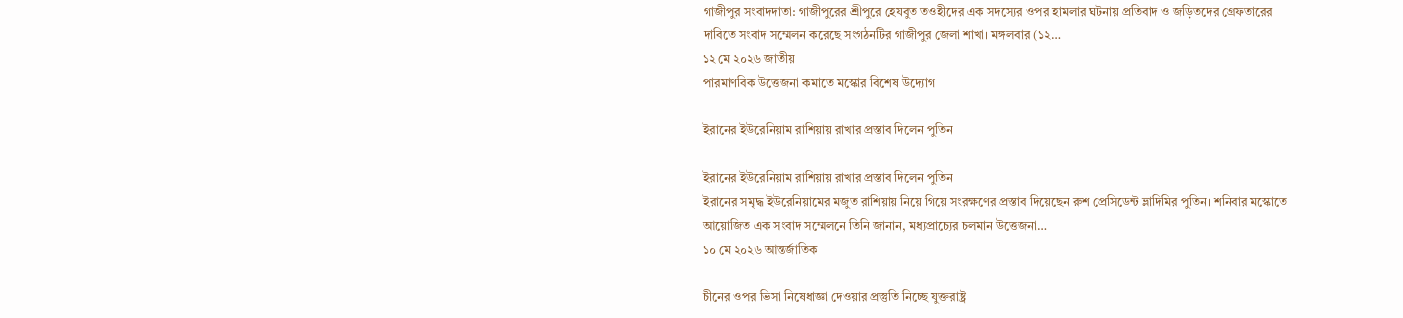গাজীপুর সংবাদদাতা: গাজীপুরের শ্রীপুরে হেযবুত তওহীদের এক সদস্যের ওপর হামলার ঘটনায় প্রতিবাদ ও জড়িতদের গ্রেফতারের দাবিতে সংবাদ সম্মেলন করেছে সংগঠনটির গাজীপুর জেলা শাখা। মঙ্গলবার (১২…
১২ মে ২০২৬ জাতীয়
পারমাণবিক উত্তেজনা কমাতে মস্কোর বিশেষ উদ্যোগ

ইরানের ইউরেনিয়াম রাশিয়ায় রাখার প্রস্তাব দিলেন পুতিন

ইরানের ইউরেনিয়াম রাশিয়ায় রাখার প্রস্তাব দিলেন পুতিন
ইরানের সমৃদ্ধ ইউরেনিয়ামের মজুত রাশিয়ায় নিয়ে গিয়ে সংরক্ষণের প্রস্তাব দিয়েছেন রুশ প্রেসিডেন্ট ভ্লাদিমির পুতিন। শনিবার মস্কোতে আয়োজিত এক সংবাদ সম্মেলনে তিনি জানান, মধ্যপ্রাচ্যের চলমান উত্তেজনা…
১০ মে ২০২৬ আন্তর্জাতিক

চীনের ওপর ভিসা নিষেধাজ্ঞা দেওয়ার প্রস্তুতি নিচ্ছে যুক্তরাষ্ট্র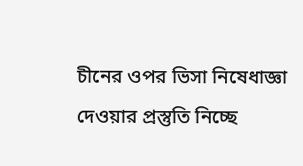চীনের ওপর ভিসা নিষেধাজ্ঞা দেওয়ার প্রস্তুতি নিচ্ছে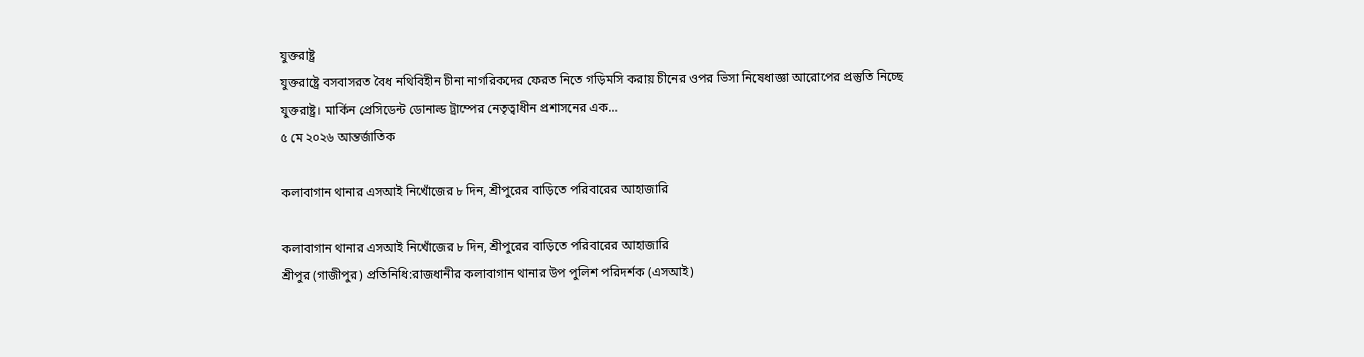যুক্তরাষ্ট্র
যুক্তরাষ্ট্রে বসবাসরত বৈধ নথিবিহীন চীনা নাগরিকদের ফেরত নিতে গড়িমসি করায় চীনের ওপর ভিসা নিষেধাজ্ঞা আরোপের প্রস্তুতি নিচ্ছে যুক্তরাষ্ট্র। মার্কিন প্রেসিডেন্ট ডোনাল্ড ট্রাম্পের নেতৃত্বাধীন প্রশাসনের এক…
৫ মে ২০২৬ আন্তর্জাতিক

কলাবাগান থানার এসআই নিখোঁজের ৮ দিন, শ্রীপুরের বাড়িতে পরিবারের আহাজারি

কলাবাগান থানার এসআই নিখোঁজের ৮ দিন, শ্রীপুরের বাড়িতে পরিবারের আহাজারি
শ্রীপুর (গাজীপুর) প্রতিনিধি:রাজধানীর কলাবাগান থানার উপ পুলিশ পরিদর্শক (এসআই)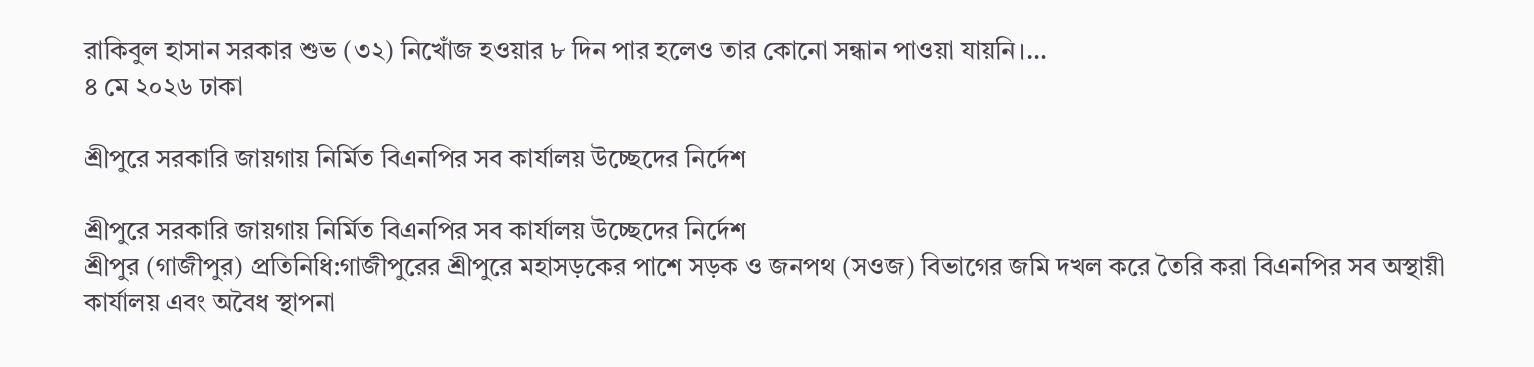রাকিবুল হাসান সরকার শুভ (৩২) নিখোঁজ হওয়ার ৮ দিন পার হলেও তার কোনো সন্ধান পাওয়া যায়নি।…
৪ মে ২০২৬ ঢাকা

শ্রীপুরে সরকারি জায়গায় নির্মিত বিএনপির সব কার্যালয় উচ্ছেদের নির্দেশ

শ্রীপুরে সরকারি জায়গায় নির্মিত বিএনপির সব কার্যালয় উচ্ছেদের নির্দেশ
শ্রীপুর (গাজীপুর) প্রতিনিধি:গাজীপুরের শ্রীপুরে মহাসড়কের পাশে সড়ক ও জনপথ (সওজ) বিভাগের জমি দখল করে তৈরি করা বিএনপির সব অস্থায়ী কার্যালয় এবং অবৈধ স্থাপনা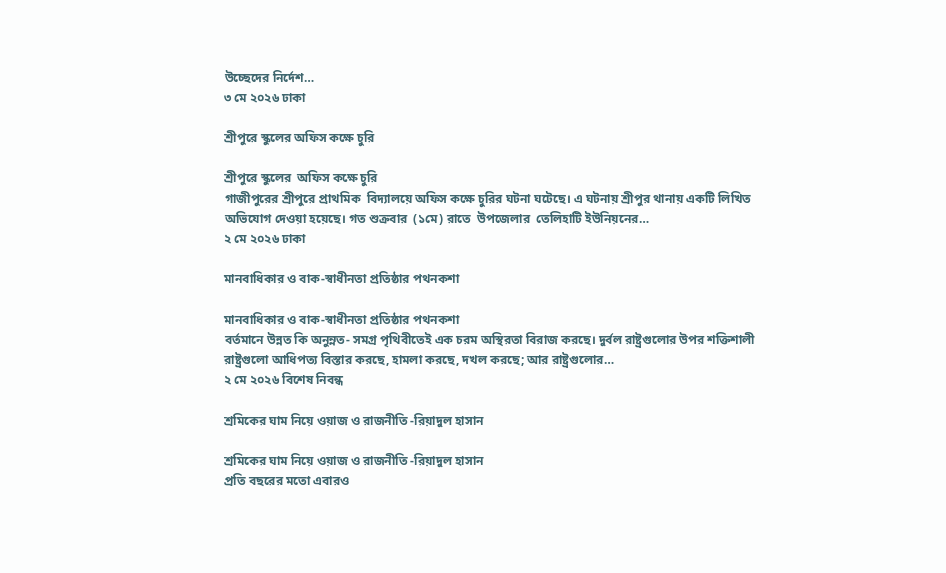উচ্ছেদের নির্দেশ…
৩ মে ২০২৬ ঢাকা

শ্রীপুরে স্কুলের অফিস কক্ষে চুরি

শ্রীপুরে স্কুলের  অফিস কক্ষে চুরি
গাজীপুরের শ্রীপুরে প্রাথমিক  বিদ্যালয়ে অফিস কক্ষে চুরির ঘটনা ঘটেছে। এ ঘটনায় শ্রীপুর থানায় একটি লিখিত অভিযোগ দেওয়া হয়েছে। গত শুক্রবার  (১মে) রাতে  উপজেলার  তেলিহাটি ইউনিয়নের…
২ মে ২০২৬ ঢাকা

মানবাধিকার ও বাক-স্বাধীনতা প্রতিষ্ঠার পথনকশা

মানবাধিকার ও বাক-স্বাধীনতা প্রতিষ্ঠার পথনকশা
বর্তমানে উন্নত কি অনুন্নত- সমগ্র পৃথিবীতেই এক চরম অস্থিরতা বিরাজ করছে। দুর্বল রাষ্ট্রগুলোর উপর শক্তিশালী রাষ্ট্রগুলো আধিপত্য বিস্তার করছে, হামলা করছে, দখল করছে; আর রাষ্ট্রগুলোর…
২ মে ২০২৬ বিশেষ নিবন্ধ

শ্রমিকের ঘাম নিয়ে ওয়াজ ও রাজনীতি -রিয়াদুল হাসান

শ্রমিকের ঘাম নিয়ে ওয়াজ ও রাজনীতি -রিয়াদুল হাসান
প্রতি বছরের মতো এবারও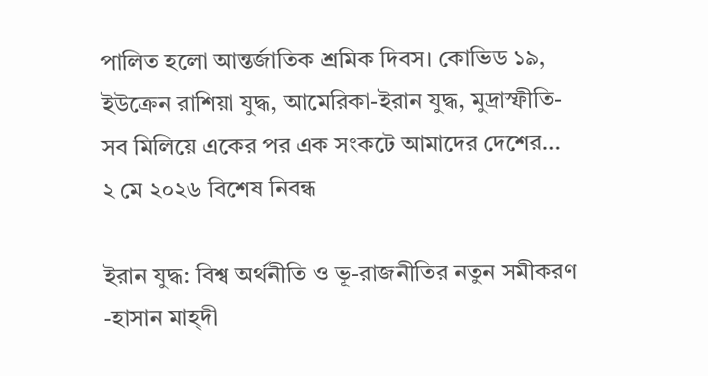পালিত হলো আন্তর্জাতিক শ্রমিক দিবস। কোভিড ১৯, ইউক্রেন রাশিয়া যুদ্ধ, আমেরিকা-ইরান যুদ্ধ, মুদ্রাস্ফীতি- সব মিলিয়ে একের পর এক সংকটে আমাদের দেশের…
২ মে ২০২৬ বিশেষ নিবন্ধ

ইরান যুদ্ধ: বিশ্ব অর্থনীতি ও ভূ-রাজনীতির নতুন সমীকরণ -হাসান মাহ্দী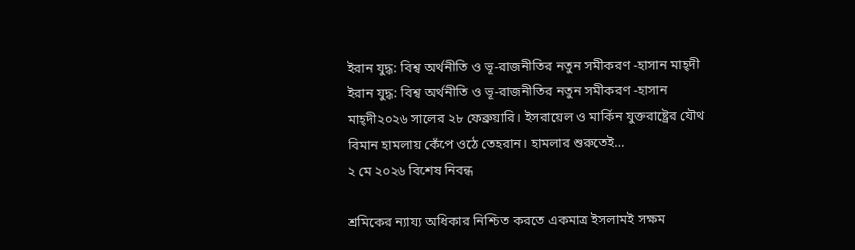ইরান যুদ্ধ: বিশ্ব অর্থনীতি ও ভূ-রাজনীতির নতুন সমীকরণ -হাসান মাহ্দী
ইরান যুদ্ধ: বিশ্ব অর্থনীতি ও ভূ-রাজনীতির নতুন সমীকরণ -হাসান মাহ্দী২০২৬ সালের ২৮ ফেব্রুয়ারি। ইসরায়েল ও মার্কিন যুক্তরাষ্ট্রের যৌথ বিমান হামলায় কেঁপে ওঠে তেহরান। হামলার শুরুতেই…
২ মে ২০২৬ বিশেষ নিবন্ধ

শ্রমিকের ন্যায্য অধিকার নিশ্চিত করতে একমাত্র ইসলামই সক্ষম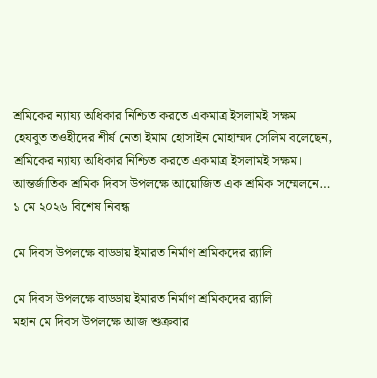শ্রমিকের ন্যায্য অধিকার নিশ্চিত করতে একমাত্র ইসলামই সক্ষম
হেযবুত তওহীদের শীর্ষ নেতা ইমাম হোসাইন মোহাম্মদ সেলিম বলেছেন, শ্রমিকের ন্যায্য অধিকার নিশ্চিত করতে একমাত্র ইসলামই সক্ষম। আন্তর্জাতিক শ্রমিক দিবস উপলক্ষে আয়োজিত এক শ্রমিক সম্মেলনে…
১ মে ২০২৬ বিশেষ নিবন্ধ

মে দিবস উপলক্ষে বাড্ডায় ইমারত নির্মাণ শ্রমিকদের র‍্যালি

মে দিবস উপলক্ষে বাড্ডায় ইমারত নির্মাণ শ্রমিকদের র‍্যালি
মহান মে দিবস উপলক্ষে আজ শুক্রবার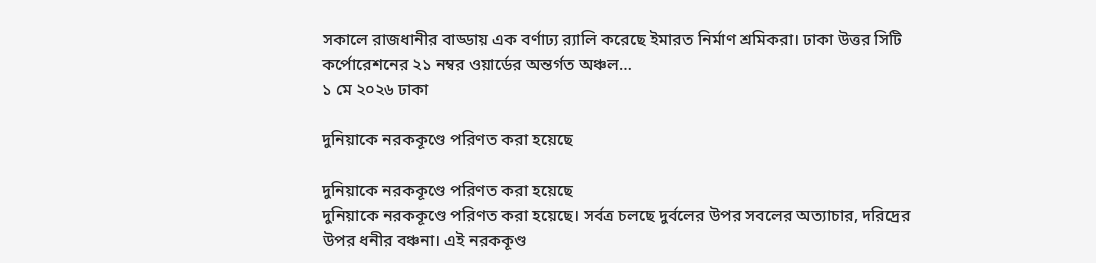সকালে রাজধানীর বাড্ডায় এক বর্ণাঢ্য র‍্যালি করেছে ইমারত নির্মাণ শ্রমিকরা। ঢাকা উত্তর সিটি কর্পোরেশনের ২১ নম্বর ওয়ার্ডের অন্তর্গত অঞ্চল…
১ মে ২০২৬ ঢাকা

দুনিয়াকে নরককূণ্ডে পরিণত করা হয়েছে

দুনিয়াকে নরককূণ্ডে পরিণত করা হয়েছে
দুনিয়াকে নরককূণ্ডে পরিণত করা হয়েছে। সর্বত্র চলছে দুর্বলের উপর সবলের অত্যাচার, দরিদ্রের উপর ধনীর বঞ্চনা। এই নরককূণ্ড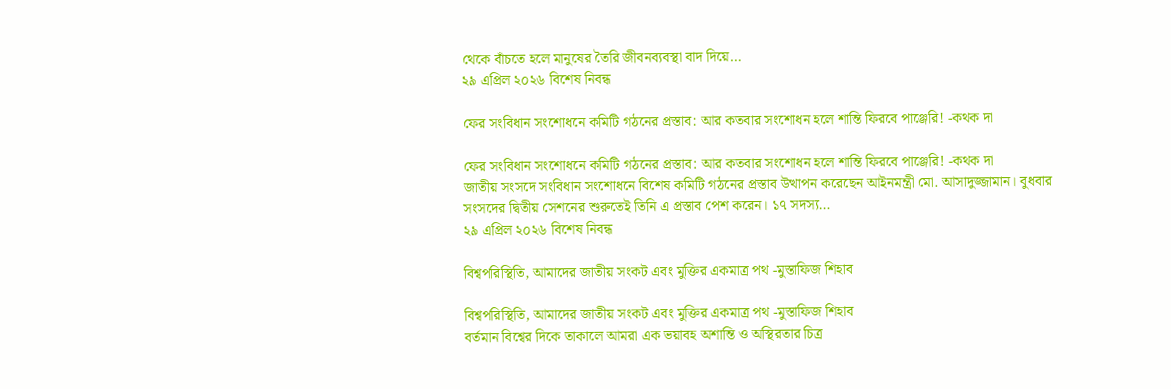থেকে বাঁচতে হলে মানুষের তৈরি জীবনব্যবস্থা বাদ দিয়ে…
২৯ এপ্রিল ২০২৬ বিশেষ নিবন্ধ

ফের সংবিধান সংশোধনে কমিটি গঠনের প্রস্তাব: আর কতবার সংশোধন হলে শান্তি ফিরবে পাঞ্জেরি! -কথক দা

ফের সংবিধান সংশোধনে কমিটি গঠনের প্রস্তাব: আর কতবার সংশোধন হলে শান্তি ফিরবে পাঞ্জেরি! -কথক দা
জাতীয় সংসদে সংবিধান সংশোধনে বিশেষ কমিটি গঠনের প্রস্তাব উত্থাপন করেছেন আইনমন্ত্রী মো. আসাদুজ্জামান। বুধবার সংসদের দ্বিতীয় সেশনের শুরুতেই তিনি এ প্রস্তাব পেশ করেন। ১৭ সদস্য…
২৯ এপ্রিল ২০২৬ বিশেষ নিবন্ধ

বিশ্বপরিস্থিতি, আমাদের জাতীয় সংকট এবং মুক্তির একমাত্র পথ -মুস্তাফিজ শিহাব

বিশ্বপরিস্থিতি, আমাদের জাতীয় সংকট এবং মুক্তির একমাত্র পথ -মুস্তাফিজ শিহাব
বর্তমান বিশ্বের দিকে তাকালে আমরা এক ভয়াবহ অশান্তি ও অস্থিরতার চিত্র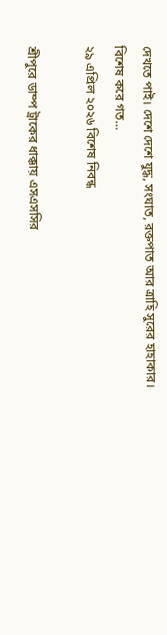দেখতে পাই। দেশে দেশে যুদ্ধ, সংঘাত, রক্তপাত আর ত্রাহি সুরের হাহাকার। বিশেষ করে গত…
২৯ এপ্রিল ২০২৬ বিশেষ নিবন্ধ

শ্রীপুরে ডাম্প ট্রাকের ধাক্কায় এসএসসির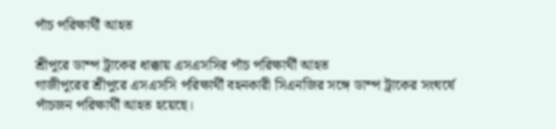পাঁচ পরিক্ষার্থী আহত

শ্রীপুরে ডাম্প ট্রাকের ধাক্কায় এসএসসির পাঁচ পরিক্ষার্থী আহত
গাজীপুরের শ্রীপুরে এসএসসি পরিক্ষার্থী বহনকারী সিএনজির সঙ্গে ডাম্প ট্রাকের সংঘর্ষে পাঁচজন পরিক্ষার্থী আহত হয়েছে।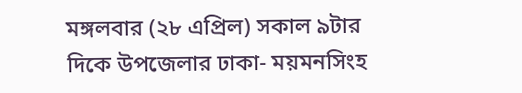মঙ্গলবার (২৮ এপ্রিল) সকাল ৯টার দিকে উপজেলার ঢাকা- ময়মনসিংহ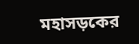মহাসড়কের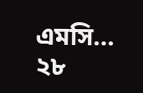এমসি…
২৮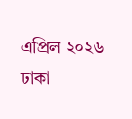এপ্রিল ২০২৬ ঢাকা